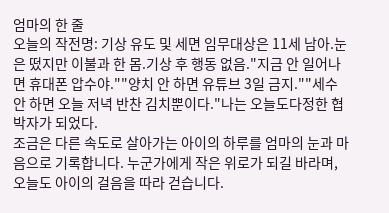엄마의 한 줄
오늘의 작전명: 기상 유도 및 세면 임무대상은 11세 남아.눈은 떴지만 이불과 한 몸.기상 후 행동 없음."지금 안 일어나면 휴대폰 압수야.""양치 안 하면 유튜브 3일 금지.""세수 안 하면 오늘 저녁 반찬 김치뿐이다."나는 오늘도다정한 협박자가 되었다.
조금은 다른 속도로 살아가는 아이의 하루를 엄마의 눈과 마음으로 기록합니다. 누군가에게 작은 위로가 되길 바라며, 오늘도 아이의 걸음을 따라 걷습니다.